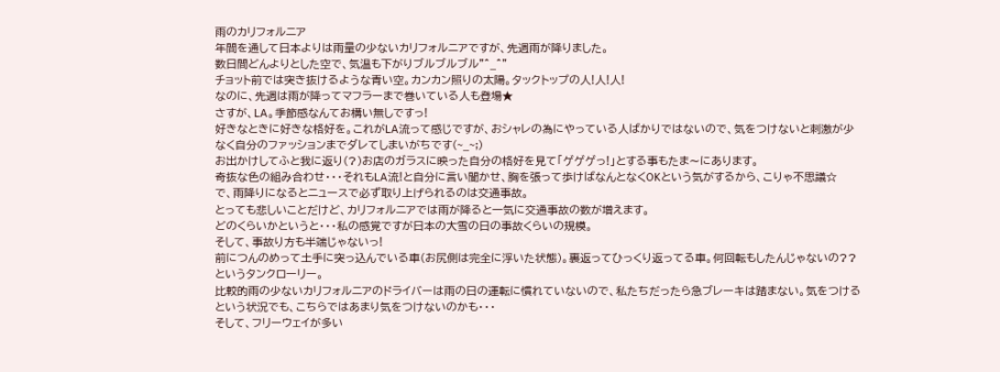雨のカリフォルニア
年間を通して日本よりは雨量の少ないカリフォルニアですが、先週雨が降りました。
数日間どんよりとした空で、気温も下がりブルブルブル"^_^"
チョット前では突き抜けるような青い空。カンカン照りの太陽。タックトップの人!人!人!
なのに、先週は雨が降ってマフラーまで巻いている人も登場★
さすが、LA。季節感なんてお構い無しですっ!
好きなときに好きな格好を。これがLA流って感じですが、おシャレの為にやっている人ばかりではないので、気をつけないと刺激が少なく自分のファッションまでダレてしまいがちです(~_~;)
お出かけしてふと我に返り(?)お店のガラスに映った自分の格好を見て「ゲゲゲっ!」とする事もたま〜にあります。
奇抜な色の組み合わせ・・・それもLA流!と自分に言い聞かせ、胸を張って歩けばなんとなくOKという気がするから、こりゃ不思議☆
で、雨降りになるとニュースで必ず取り上げられるのは交通事故。
とっても悲しいことだけど、カリフォルニアでは雨が降ると一気に交通事故の数が増えます。
どのくらいかというと・・・私の感覚ですが日本の大雪の日の事故くらいの規模。
そして、事故り方も半端じゃないっ!
前につんのめって土手に突っ込んでいる車(お尻側は完全に浮いた状態)。裏返ってひっくり返ってる車。何回転もしたんじゃないの??というタンクローリー。
比較的雨の少ないカリフォルニアのドライバーは雨の日の運転に慣れていないので、私たちだったら急ブレーキは踏まない。気をつけるという状況でも、こちらではあまり気をつけないのかも・・・
そして、フリーウェイが多い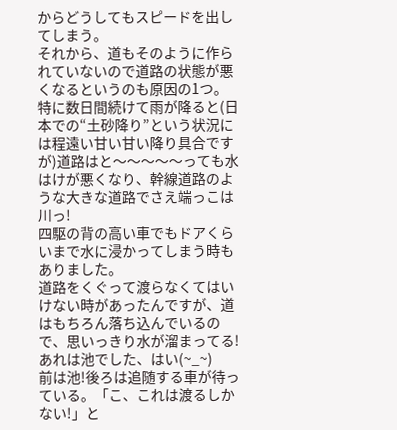からどうしてもスピードを出してしまう。
それから、道もそのように作られていないので道路の状態が悪くなるというのも原因の1つ。
特に数日間続けて雨が降ると(日本での“土砂降り”という状況には程遠い甘い甘い降り具合ですが)道路はと〜〜〜〜〜っても水はけが悪くなり、幹線道路のような大きな道路でさえ端っこは川っ!
四駆の背の高い車でもドアくらいまで水に浸かってしまう時もありました。
道路をくぐって渡らなくてはいけない時があったんですが、道はもちろん落ち込んでいるので、思いっきり水が溜まってる!
あれは池でした、はい(~_~)
前は池!後ろは追随する車が待っている。「こ、これは渡るしかない!」と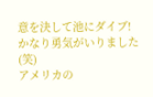意を決して池にダイブ!
かなり勇気がいりました(笑)
アメリカの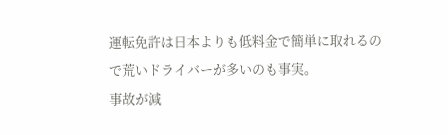運転免許は日本よりも低料金で簡単に取れるので荒いドライバーが多いのも事実。
事故が減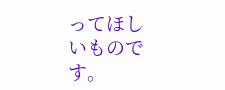ってほしいものです。